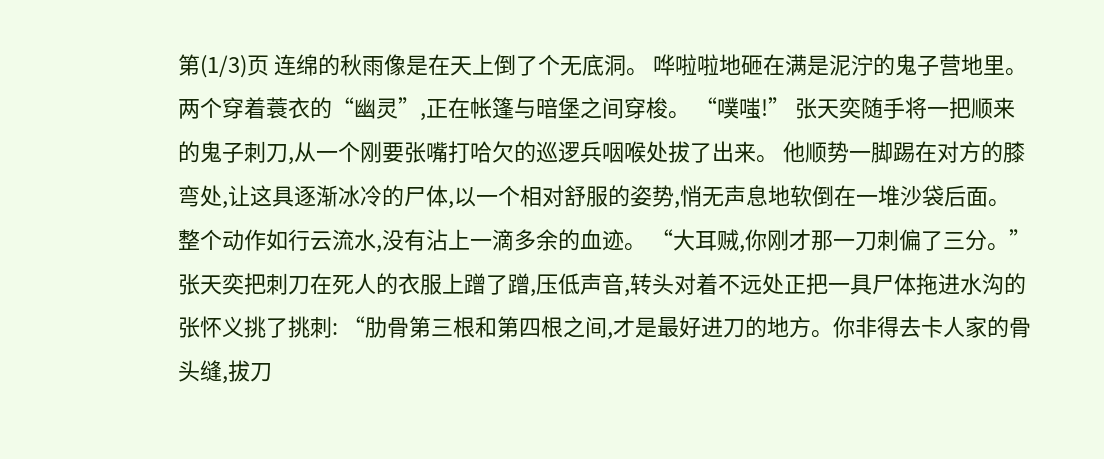第(1/3)页 连绵的秋雨像是在天上倒了个无底洞。 哗啦啦地砸在满是泥泞的鬼子营地里。 两个穿着蓑衣的“幽灵”,正在帐篷与暗堡之间穿梭。 “噗嗤!” 张天奕随手将一把顺来的鬼子刺刀,从一个刚要张嘴打哈欠的巡逻兵咽喉处拔了出来。 他顺势一脚踢在对方的膝弯处,让这具逐渐冰冷的尸体,以一个相对舒服的姿势,悄无声息地软倒在一堆沙袋后面。 整个动作如行云流水,没有沾上一滴多余的血迹。 “大耳贼,你刚才那一刀刺偏了三分。” 张天奕把刺刀在死人的衣服上蹭了蹭,压低声音,转头对着不远处正把一具尸体拖进水沟的张怀义挑了挑刺: “肋骨第三根和第四根之间,才是最好进刀的地方。你非得去卡人家的骨头缝,拔刀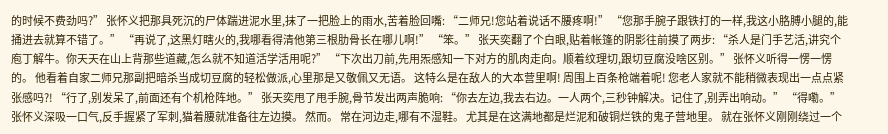的时候不费劲吗?” 张怀义把那具死沉的尸体踹进泥水里,抹了一把脸上的雨水,苦着脸回嘴: “二师兄!您站着说话不腰疼啊!” “您那手腕子跟铁打的一样,我这小胳膊小腿的,能捅进去就算不错了。” “再说了,这黑灯瞎火的,我哪看得清他第三根肋骨长在哪儿啊!” “笨。” 张天奕翻了个白眼,贴着帐篷的阴影往前摸了两步: “杀人是门手艺活,讲究个庖丁解牛。你天天在山上背那些道藏,怎么就不知道活学活用呢?” “下次出刀前,先用炁感知一下对方的肌肉走向。顺着纹理切,跟切豆腐没啥区别。” 张怀义听得一愣一愣的。 他看着自家二师兄那副把暗杀当成切豆腐的轻松做派,心里那是又敬佩又无语。 这特么是在敌人的大本营里啊! 周围上百条枪端着呢! 您老人家就不能稍微表现出一点点紧张感吗?! “行了,别发呆了,前面还有个机枪阵地。” 张天奕甩了甩手腕,骨节发出两声脆响: “你去左边,我去右边。一人两个,三秒钟解决。记住了,别弄出响动。” “得嘞。”张怀义深吸一口气,反手握紧了军刺,猫着腰就准备往左边摸。 然而。 常在河边走,哪有不湿鞋。 尤其是在这满地都是烂泥和破铜烂铁的鬼子营地里。 就在张怀义刚刚绕过一个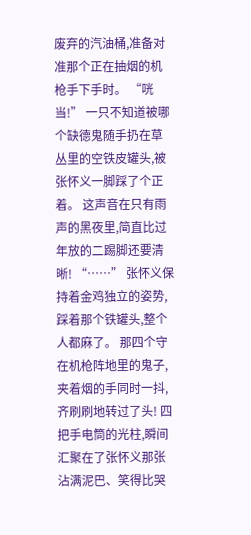废弃的汽油桶,准备对准那个正在抽烟的机枪手下手时。 “咣当!” 一只不知道被哪个缺德鬼随手扔在草丛里的空铁皮罐头,被张怀义一脚踩了个正着。 这声音在只有雨声的黑夜里,简直比过年放的二踢脚还要清晰! “……” 张怀义保持着金鸡独立的姿势,踩着那个铁罐头,整个人都麻了。 那四个守在机枪阵地里的鬼子,夹着烟的手同时一抖,齐刷刷地转过了头! 四把手电筒的光柱,瞬间汇聚在了张怀义那张沾满泥巴、笑得比哭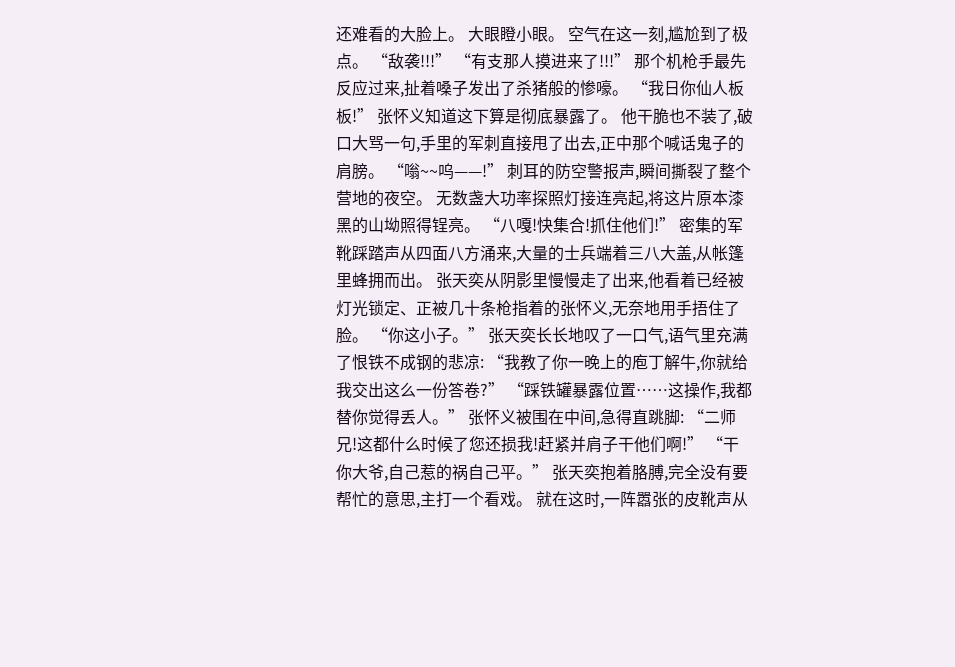还难看的大脸上。 大眼瞪小眼。 空气在这一刻,尴尬到了极点。 “敌袭!!!” “有支那人摸进来了!!!” 那个机枪手最先反应过来,扯着嗓子发出了杀猪般的惨嚎。 “我日你仙人板板!” 张怀义知道这下算是彻底暴露了。 他干脆也不装了,破口大骂一句,手里的军刺直接甩了出去,正中那个喊话鬼子的肩膀。 “嗡~~呜——!” 刺耳的防空警报声,瞬间撕裂了整个营地的夜空。 无数盏大功率探照灯接连亮起,将这片原本漆黑的山坳照得锃亮。 “八嘎!快集合!抓住他们!” 密集的军靴踩踏声从四面八方涌来,大量的士兵端着三八大盖,从帐篷里蜂拥而出。 张天奕从阴影里慢慢走了出来,他看着已经被灯光锁定、正被几十条枪指着的张怀义,无奈地用手捂住了脸。 “你这小子。” 张天奕长长地叹了一口气,语气里充满了恨铁不成钢的悲凉: “我教了你一晚上的庖丁解牛,你就给我交出这么一份答卷?” “踩铁罐暴露位置……这操作,我都替你觉得丢人。” 张怀义被围在中间,急得直跳脚: “二师兄!这都什么时候了您还损我!赶紧并肩子干他们啊!” “干你大爷,自己惹的祸自己平。” 张天奕抱着胳膊,完全没有要帮忙的意思,主打一个看戏。 就在这时,一阵嚣张的皮靴声从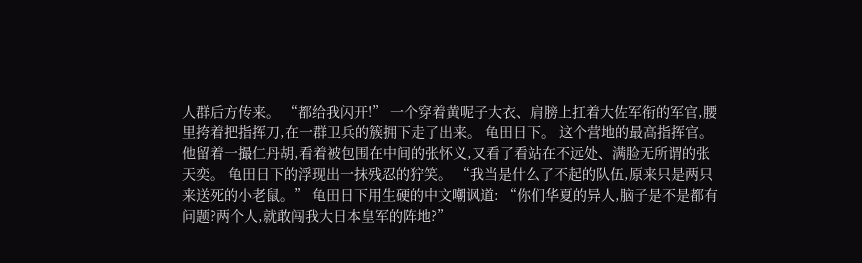人群后方传来。 “都给我闪开!” 一个穿着黄呢子大衣、肩膀上扛着大佐军衔的军官,腰里挎着把指挥刀,在一群卫兵的簇拥下走了出来。 龟田日下。 这个营地的最高指挥官。 他留着一撮仁丹胡,看着被包围在中间的张怀义,又看了看站在不远处、满脸无所谓的张天奕。 龟田日下的浮现出一抹残忍的狞笑。 “我当是什么了不起的队伍,原来只是两只来送死的小老鼠。” 龟田日下用生硬的中文嘲讽道: “你们华夏的异人,脑子是不是都有问题?两个人,就敢闯我大日本皇军的阵地?”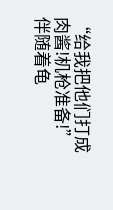“给我把他们打成肉酱!机枪准备!” 伴随着龟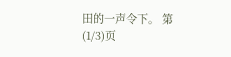田的一声令下。 第(1/3)页